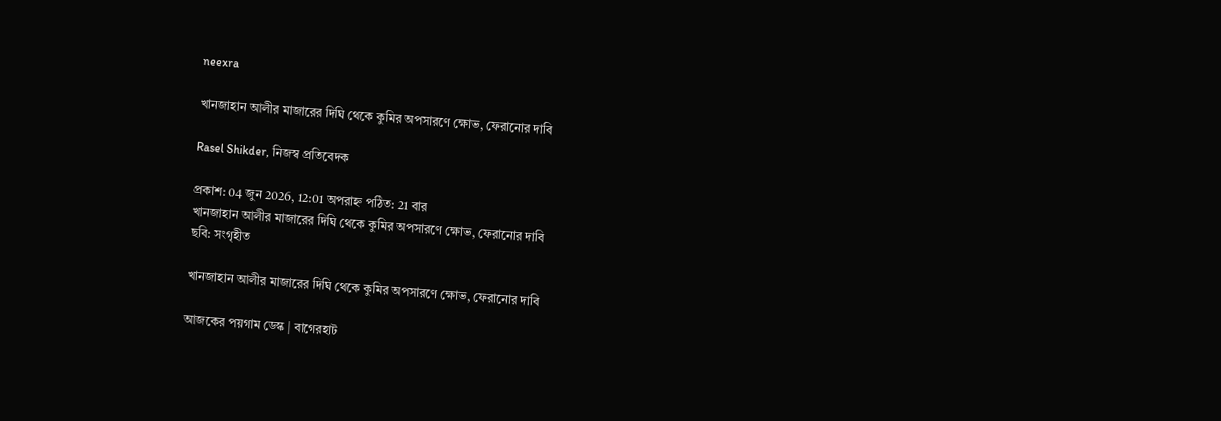neexra

খানজাহান আলীর মাজারের দিঘি থেকে কুমির অপসারণে ক্ষোভ, ফেরানোর দাবি

Rasel Shikder, নিজস্ব প্রতিবেদক

প্রকাশ: 04 জুন 2026, 12:01 অপরাহ্ন পঠিত: 21 বার
খানজাহান আলীর মাজারের দিঘি থেকে কুমির অপসারণে ক্ষোভ, ফেরানোর দাবি
ছবি: সংগৃহীত

খানজাহান আলীর মাজারের দিঘি থেকে কুমির অপসারণে ক্ষোভ, ফেরানোর দাবি

আজকের পয়গাম ডেস্ক | বাগেরহাট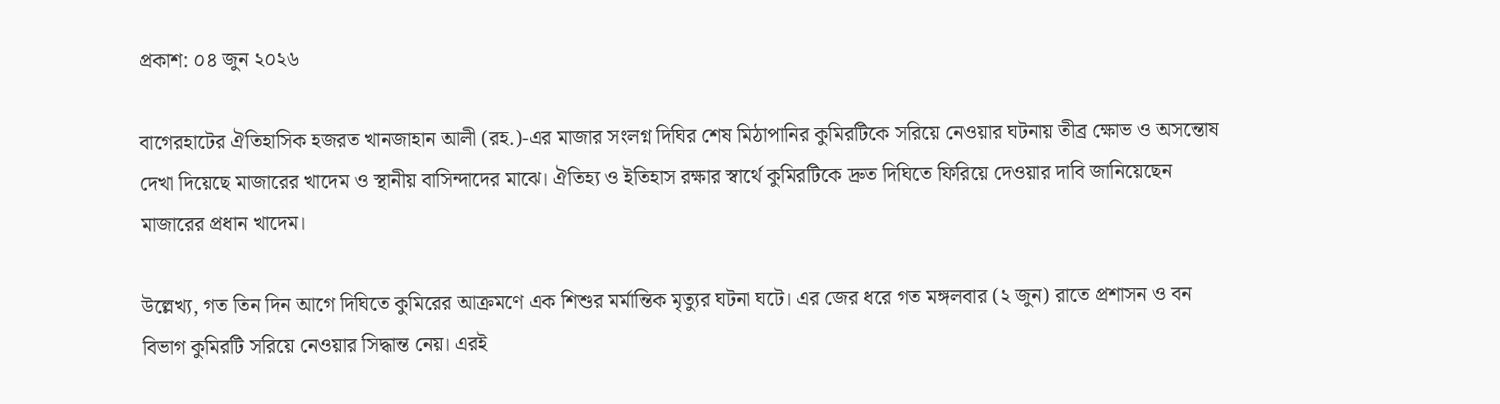প্রকাশ: ০৪ জুন ২০২৬

বাগেরহাটের ঐতিহাসিক হজরত খানজাহান আলী (রহ.)-এর মাজার সংলগ্ন দিঘির শেষ মিঠাপানির কুমিরটিকে সরিয়ে নেওয়ার ঘটনায় তীব্র ক্ষোভ ও অসন্তোষ দেখা দিয়েছে মাজারের খাদেম ও স্থানীয় বাসিন্দাদের মাঝে। ঐতিহ্য ও ইতিহাস রক্ষার স্বার্থে কুমিরটিকে দ্রুত দিঘিতে ফিরিয়ে দেওয়ার দাবি জানিয়েছেন মাজারের প্রধান খাদেম।

উল্লেখ্য, গত তিন দিন আগে দিঘিতে কুমিরের আক্রমণে এক শিশুর মর্মান্তিক মৃত্যুর ঘটনা ঘটে। এর জের ধরে গত মঙ্গলবার (২ জুন) রাতে প্রশাসন ও বন বিভাগ কুমিরটি সরিয়ে নেওয়ার সিদ্ধান্ত নেয়। এরই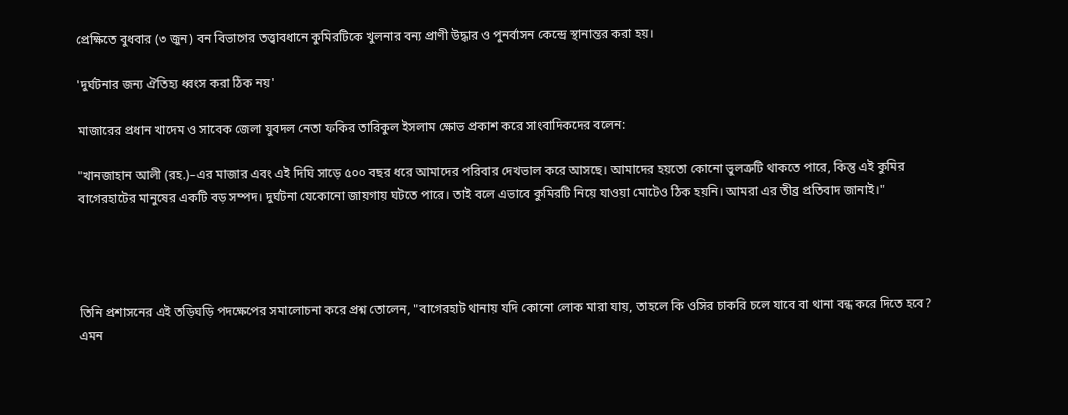প্রেক্ষিতে বুধবার (৩ জুন) বন বিভাগের তত্ত্বাবধানে কুমিরটিকে খুলনার বন্য প্রাণী উদ্ধার ও পুনর্বাসন কেন্দ্রে স্থানান্তর করা হয়।

'দুর্ঘটনার জন্য ঐতিহ্য ধ্বংস করা ঠিক নয়'

মাজারের প্রধান খাদেম ও সাবেক জেলা যুবদল নেতা ফকির তারিকুল ইসলাম ক্ষোভ প্রকাশ করে সাংবাদিকদের বলেন:

"খানজাহান আলী (রহ.)–এর মাজার এবং এই দিঘি সাড়ে ৫০০ বছর ধরে আমাদের পরিবার দেখভাল করে আসছে। আমাদের হয়তো কোনো ভুলত্রুটি থাকতে পারে, কিন্তু এই কুমির বাগেরহাটের মানুষের একটি বড় সম্পদ। দুর্ঘটনা যেকোনো জায়গায় ঘটতে পারে। তাই বলে এভাবে কুমিরটি নিয়ে যাওয়া মোটেও ঠিক হয়নি। আমরা এর তীব্র প্রতিবাদ জানাই।"




তিনি প্রশাসনের এই তড়িঘড়ি পদক্ষেপের সমালোচনা করে প্রশ্ন তোলেন, "বাগেরহাট থানায় যদি কোনো লোক মারা যায়, তাহলে কি ওসির চাকরি চলে যাবে বা থানা বন্ধ করে দিতে হবে? এমন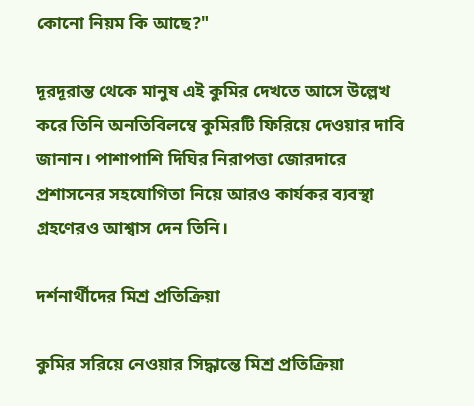কোনো নিয়ম কি আছে?"

দূরদূরান্ত থেকে মানুষ এই কুমির দেখতে আসে উল্লেখ করে তিনি অনতিবিলম্বে কুমিরটি ফিরিয়ে দেওয়ার দাবি জানান। পাশাপাশি দিঘির নিরাপত্তা জোরদারে প্রশাসনের সহযোগিতা নিয়ে আরও কার্যকর ব্যবস্থা গ্রহণেরও আশ্বাস দেন তিনি।

দর্শনার্থীদের মিশ্র প্রতিক্রিয়া

কুমির সরিয়ে নেওয়ার সিদ্ধান্তে মিশ্র প্রতিক্রিয়া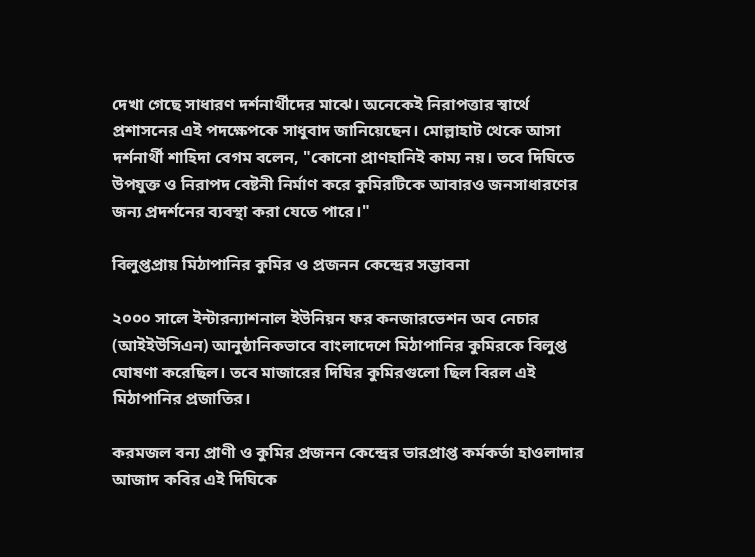দেখা গেছে সাধারণ দর্শনার্থীদের মাঝে। অনেকেই নিরাপত্তার স্বার্থে প্রশাসনের এই পদক্ষেপকে সাধুবাদ জানিয়েছেন। মোল্লাহাট থেকে আসা দর্শনার্থী শাহিদা বেগম বলেন, "কোনো প্রাণহানিই কাম্য নয়। তবে দিঘিতে উপযুক্ত ও নিরাপদ বেষ্টনী নির্মাণ করে কুমিরটিকে আবারও জনসাধারণের জন্য প্রদর্শনের ব্যবস্থা করা যেতে পারে।"

বিলুপ্তপ্রায় মিঠাপানির কুমির ও প্রজনন কেন্দ্রের সম্ভাবনা

২০০০ সালে ইন্টারন্যাশনাল ইউনিয়ন ফর কনজারভেশন অব নেচার (আইইউসিএন) আনুষ্ঠানিকভাবে বাংলাদেশে মিঠাপানির কুমিরকে বিলুপ্ত ঘোষণা করেছিল। তবে মাজারের দিঘির কুমিরগুলো ছিল বিরল এই মিঠাপানির প্রজাতির।

করমজল বন্য প্রাণী ও কুমির প্রজনন কেন্দ্রের ভারপ্রাপ্ত কর্মকর্তা হাওলাদার আজাদ কবির এই দিঘিকে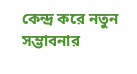কেন্দ্র করে নতুন সম্ভাবনার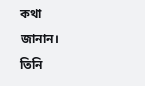কথা জানান। তিনি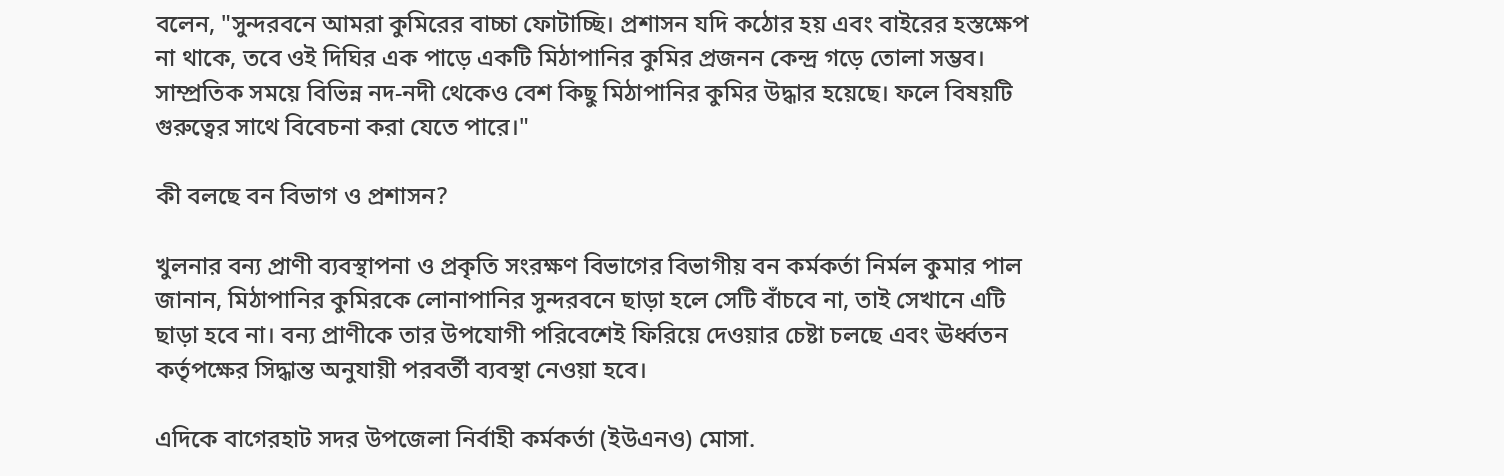বলেন, "সুন্দরবনে আমরা কুমিরের বাচ্চা ফোটাচ্ছি। প্রশাসন যদি কঠোর হয় এবং বাইরের হস্তক্ষেপ না থাকে, তবে ওই দিঘির এক পাড়ে একটি মিঠাপানির কুমির প্রজনন কেন্দ্র গড়ে তোলা সম্ভব। সাম্প্রতিক সময়ে বিভিন্ন নদ-নদী থেকেও বেশ কিছু মিঠাপানির কুমির উদ্ধার হয়েছে। ফলে বিষয়টি গুরুত্বের সাথে বিবেচনা করা যেতে পারে।"

কী বলছে বন বিভাগ ও প্রশাসন?

খুলনার বন্য প্রাণী ব্যবস্থাপনা ও প্রকৃতি সংরক্ষণ বিভাগের বিভাগীয় বন কর্মকর্তা নির্মল কুমার পাল জানান, মিঠাপানির কুমিরকে লোনাপানির সুন্দরবনে ছাড়া হলে সেটি বাঁচবে না, তাই সেখানে এটি ছাড়া হবে না। বন্য প্রাণীকে তার উপযোগী পরিবেশেই ফিরিয়ে দেওয়ার চেষ্টা চলছে এবং ঊর্ধ্বতন কর্তৃপক্ষের সিদ্ধান্ত অনুযায়ী পরবর্তী ব্যবস্থা নেওয়া হবে।

এদিকে বাগেরহাট সদর উপজেলা নির্বাহী কর্মকর্তা (ইউএনও) মোসা.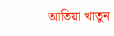আতিয়া খাতুন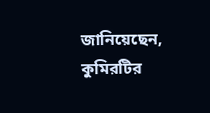জানিয়েছেন, কুমিরটির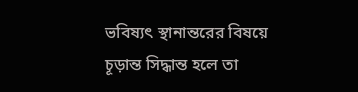ভবিষ্যৎ স্থানান্তরের বিষয়ে চূড়ান্ত সিদ্ধান্ত হলে তা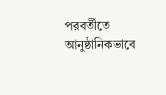পরবর্তীতে আনুষ্ঠানিকভাবে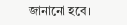জানানো হবে।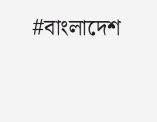#বাংলাদেশ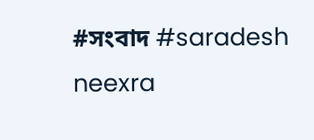#সংবাদ #saradesh
neexra